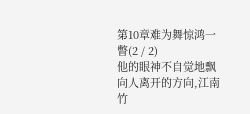第10章难为舞惊鸿一瞥(2 / 2)
他的眼神不自觉地飘向人离开的方向,江南竹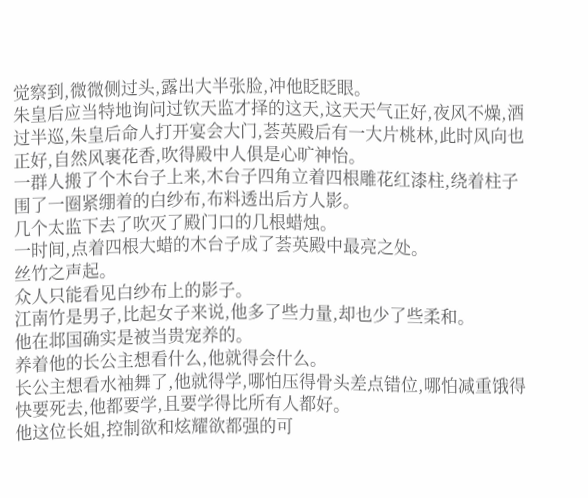觉察到,微微侧过头,露出大半张脸,冲他眨眨眼。
朱皇后应当特地询问过钦天监才择的这天,这天天气正好,夜风不燥,酒过半巡,朱皇后命人打开宴会大门,荟英殿后有一大片桃林,此时风向也正好,自然风裹花香,吹得殿中人俱是心旷神怡。
一群人搬了个木台子上来,木台子四角立着四根雕花红漆柱,绕着柱子围了一圈紧绷着的白纱布,布料透出后方人影。
几个太监下去了吹灭了殿门口的几根蜡烛。
一时间,点着四根大蜡的木台子成了荟英殿中最亮之处。
丝竹之声起。
众人只能看见白纱布上的影子。
江南竹是男子,比起女子来说,他多了些力量,却也少了些柔和。
他在邶国确实是被当贵宠养的。
养着他的长公主想看什么,他就得会什么。
长公主想看水袖舞了,他就得学,哪怕压得骨头差点错位,哪怕减重饿得快要死去,他都要学,且要学得比所有人都好。
他这位长姐,控制欲和炫耀欲都强的可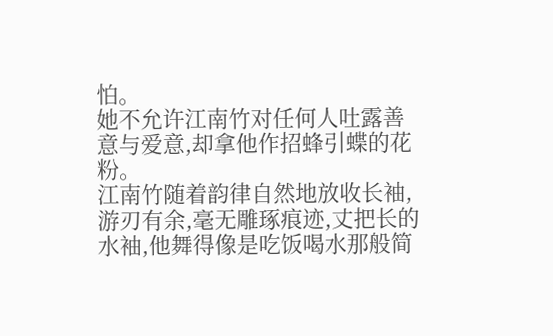怕。
她不允许江南竹对任何人吐露善意与爱意,却拿他作招蜂引蝶的花粉。
江南竹随着韵律自然地放收长袖,游刃有余,毫无雕琢痕迹,丈把长的水袖,他舞得像是吃饭喝水那般简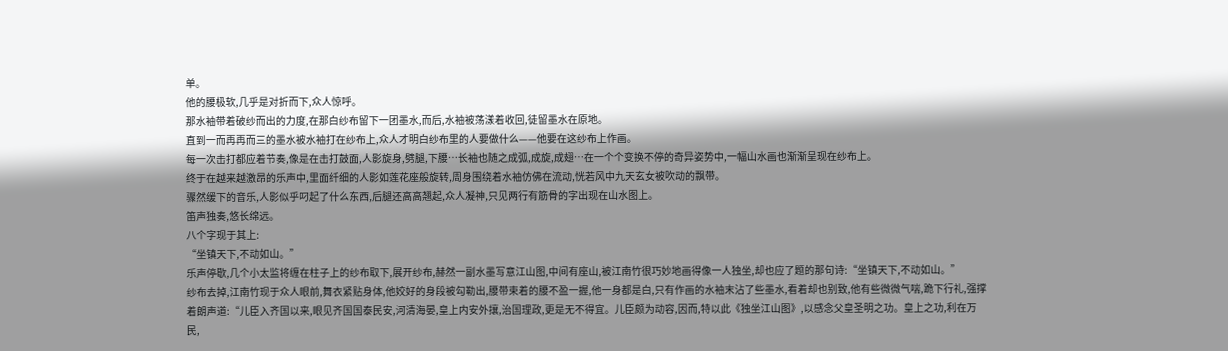单。
他的腰极软,几乎是对折而下,众人惊呼。
那水袖带着破纱而出的力度,在那白纱布留下一团墨水,而后,水袖被荡漾着收回,徒留墨水在原地。
直到一而再再而三的墨水被水袖打在纱布上,众人才明白纱布里的人要做什么——他要在这纱布上作画。
每一次击打都应着节奏,像是在击打鼓面,人影旋身,劈腿,下腰…长袖也随之成弧,成旋,成翅…在一个个变换不停的奇异姿势中,一幅山水画也渐渐呈现在纱布上。
终于在越来越激昂的乐声中,里面纤细的人影如莲花座般旋转,周身围绕着水袖仿佛在流动,恍若风中九天玄女被吹动的飘带。
骤然缓下的音乐,人影似乎叼起了什么东西,后腿还高高翘起,众人凝神,只见两行有筋骨的字出现在山水图上。
笛声独奏,悠长绵远。
八个字现于其上:
“坐镇天下,不动如山。”
乐声停歇,几个小太监将缠在柱子上的纱布取下,展开纱布,赫然一副水墨写意江山图,中间有座山,被江南竹很巧妙地画得像一人独坐,却也应了题的那句诗:“坐镇天下,不动如山。”
纱布去掉,江南竹现于众人眼前,舞衣紧贴身体,他姣好的身段被勾勒出,腰带束着的腰不盈一握,他一身都是白,只有作画的水袖末沾了些墨水,看着却也别致,他有些微微气喘,跪下行礼,强撑着朗声道:“儿臣入齐国以来,眼见齐国国泰民安,河清海晏,皇上内安外攘,治国理政,更是无不得宜。儿臣颇为动容,因而,特以此《独坐江山图》,以感念父皇圣明之功。皇上之功,利在万民,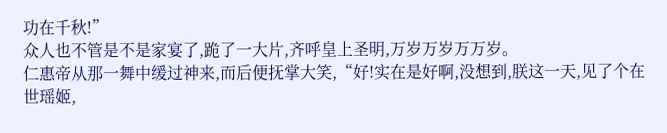功在千秋!”
众人也不管是不是家宴了,跪了一大片,齐呼皇上圣明,万岁万岁万万岁。
仁惠帝从那一舞中缓过神来,而后便抚掌大笑,“好!实在是好啊,没想到,朕这一天,见了个在世瑶姬,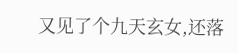又见了个九天玄女,还落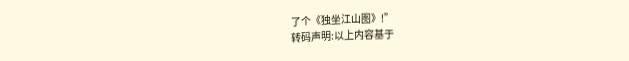了个《独坐江山图》!”
转码声明:以上内容基于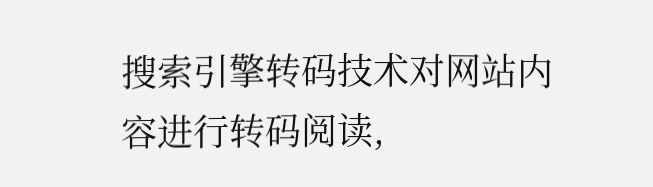搜索引擎转码技术对网站内容进行转码阅读,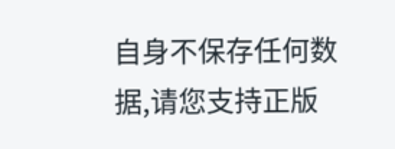自身不保存任何数据,请您支持正版